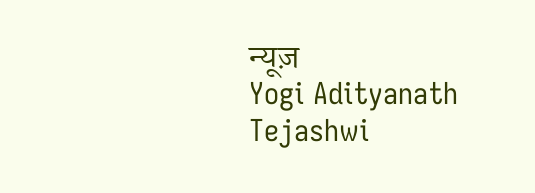न्यूज़
Yogi Adityanath Tejashwi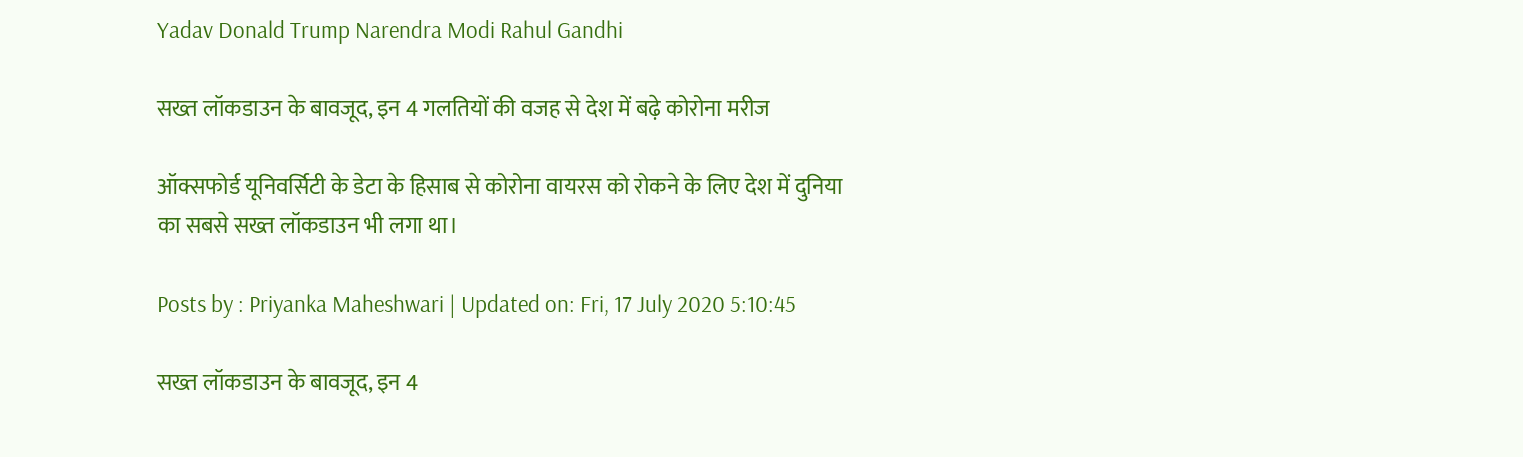Yadav Donald Trump Narendra Modi Rahul Gandhi

सख्त लॉकडाउन के बावजूद, इन 4 गलतियों की वजह से देश में बढ़े कोरोना मरीज

ऑक्सफोर्ड यूनिवर्सिटी के डेटा के हिसाब से कोरोना वायरस को रोकने के लिए देश में दुनिया का सबसे सख्त लॉकडाउन भी लगा था।

Posts by : Priyanka Maheshwari | Updated on: Fri, 17 July 2020 5:10:45

सख्त लॉकडाउन के बावजूद, इन 4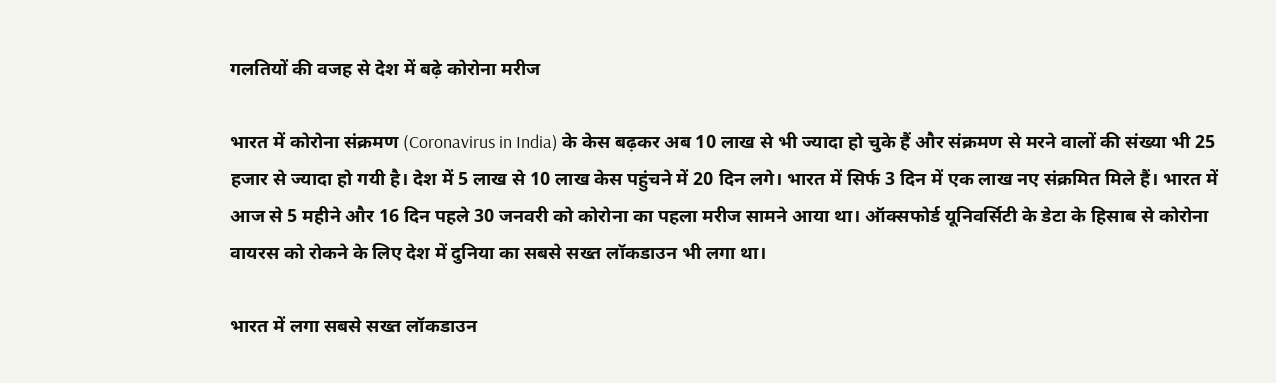गलतियों की वजह से देश में बढ़े कोरोना मरीज

भारत में कोरोना संक्रमण (Coronavirus in India) के केस बढ़कर अब 10 लाख से भी ज्यादा हो चुके हैं और संक्रमण से मरने वालों की संख्या भी 25 हजार से ज्यादा हो गयी है। देश में 5 लाख से 10 लाख केस पहुंचने में 20 दिन लगे। भारत में सिर्फ 3 दिन में एक लाख नए संक्रमित मिले हैं। भारत में आज से 5 महीने और 16 दिन पहले 30 जनवरी को कोरोना का पहला मरीज सामने आया था। ऑक्सफोर्ड यूनिवर्सिटी के डेटा के हिसाब से कोरोना वायरस को रोकने के लिए देश में दुनिया का सबसे सख्त लॉकडाउन भी लगा था।

भारत में लगा सबसे सख्त लॉकडाउन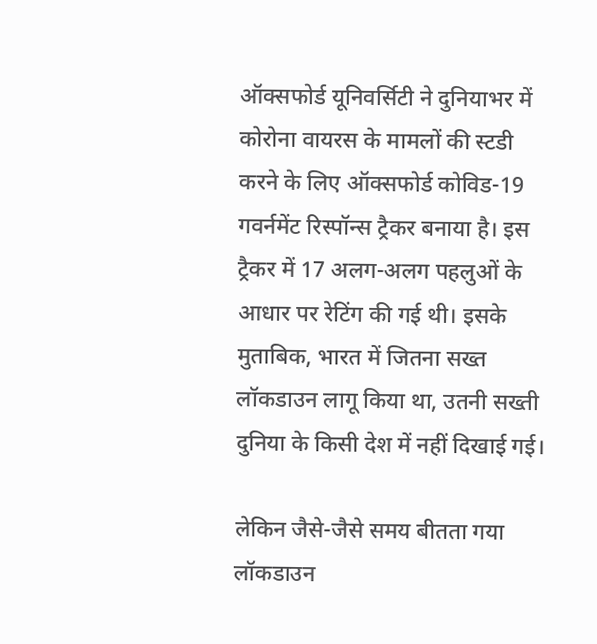ऑक्सफोर्ड यूनिवर्सिटी ने दुनियाभर में कोरोना वायरस के मामलों की स्टडी करने के लिए ऑक्सफोर्ड कोविड-19 गवर्नमेंट रिस्पॉन्स ट्रैकर बनाया है। इस ट्रैकर में 17 अलग-अलग पहलुओं के आधार पर रेटिंग की गई थी। इसके मुताबिक, भारत में जितना सख्त लॉकडाउन लागू किया था, उतनी सख्ती दुनिया के किसी देश में नहीं दिखाई गई।

लेकिन जैसे-जैसे समय बीतता गया लॉकडाउन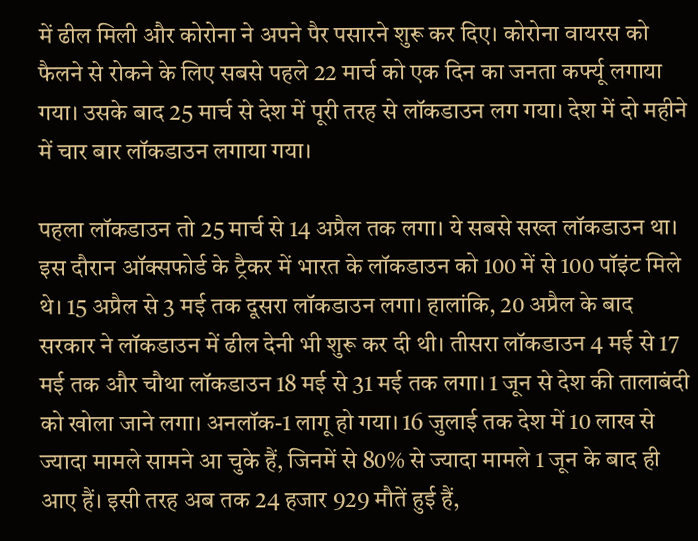में ढील मिली और कोरोना ने अपने पैर पसारने शुरू कर दिए। कोरोना वायरस को फैलने से रोकने के लिए सबसे पहले 22 मार्च को एक दिन का जनता कर्फ्यू लगाया गया। उसके बाद 25 मार्च से देश में पूरी तरह से लॉकडाउन लग गया। देश में दो महीने में चार बार लॉकडाउन लगाया गया।

पहला लॉकडाउन तो 25 मार्च से 14 अप्रैल तक लगा। ये सबसे सख्त लॉकडाउन था। इस दौरान ऑक्सफोर्ड के ट्रैकर में भारत के लॉकडाउन को 100 में से 100 पॉइंट मिले थे। 15 अप्रैल से 3 मई तक दूसरा लॉकडाउन लगा। हालांकि, 20 अप्रैल के बाद सरकार ने लॉकडाउन में ढील देनी भी शुरू कर दी थी। तीसरा लॉकडाउन 4 मई से 17 मई तक और चौथा लॉकडाउन 18 मई से 31 मई तक लगा। 1 जून से देश की तालाबंदी को खोला जाने लगा। अनलॉक-1 लागू हो गया। 16 जुलाई तक देश में 10 लाख से ज्यादा मामले सामने आ चुके हैं, जिनमें से 80% से ज्यादा मामले 1 जून के बाद ही आए हैं। इसी तरह अब तक 24 हजार 929 मौतें हुई हैं,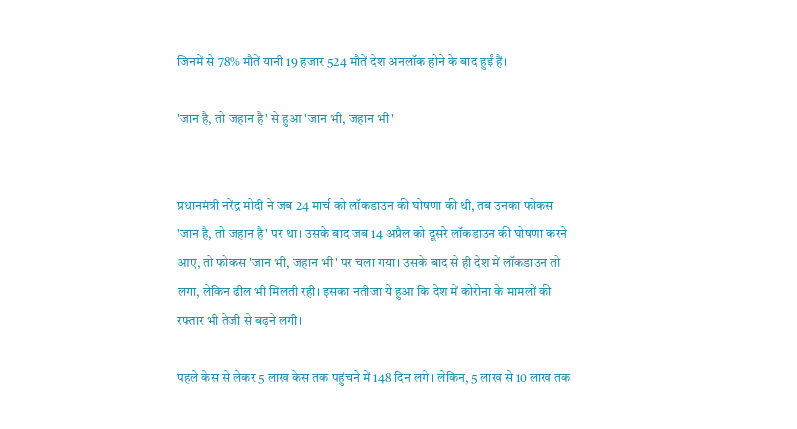जिनमें से 78% मौतें यानी 19 हजार 524 मौतें देश अनलॉक होने के बाद हुईं हैं।

'जान है, तो जहान है' से हुआ 'जान भी, जहान भी'


प्रधानमंत्री नरेंद्र मोदी ने जब 24 मार्च को लॉकडाउन की घोषणा की थी, तब उनका फोकस 'जान है, तो जहान है' पर था। उसके बाद जब 14 अप्रैल को दूसरे लॉकडाउन की घोषणा करने आए, तो फोकस 'जान भी, जहान भी' पर चला गया। उसके बाद से ही देश में लॉकडाउन तो लगा, लेकिन ढील भी मिलती रही। इसका नतीजा ये हुआ कि देश में कोरोना के मामलों की रफ्तार भी तेजी से बढ़ने लगी।

पहले केस से लेकर 5 लाख केस तक पहुंचने में 148 दिन लगे। लेकिन, 5 लाख से 10 लाख तक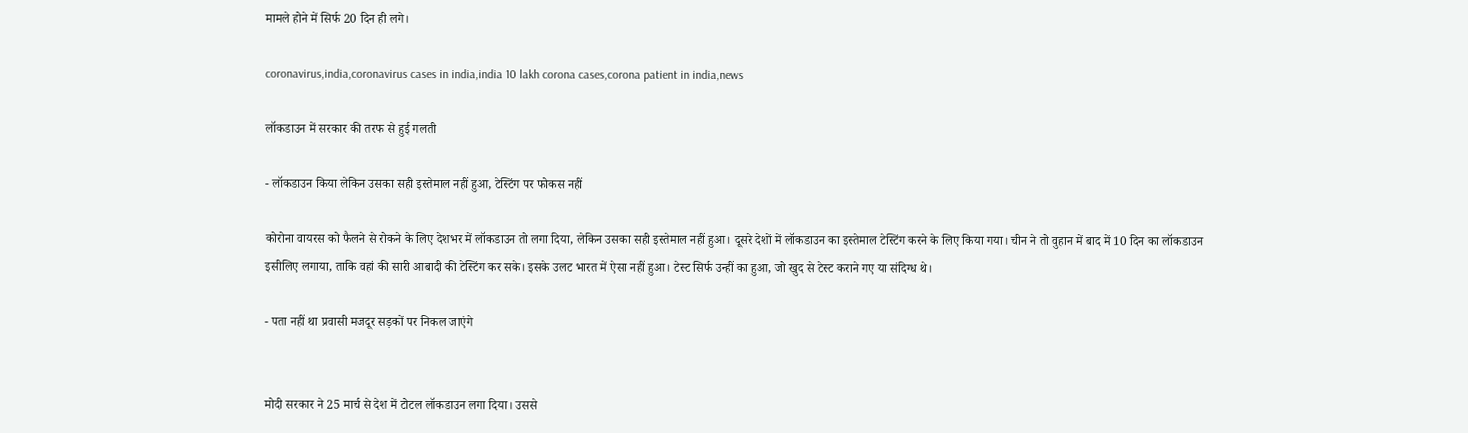मामले होने में सिर्फ 20 दिन ही लगे।

coronavirus,india,coronavirus cases in india,india 10 lakh corona cases,corona patient in india,news

लॉकडाउन में सरकार की तरफ से हुई गलती

- लॉकडाउन किया लेकिन उसका सही इस्तेमाल नहीं हुआ, टेस्टिंग पर फोकस नहीं

कोरोना वायरस को फैलने से रोकने के लिए देशभर में लॉकडाउन तो लगा दिया, लेकिन उसका सही इस्तेमाल नहीं हुआ। दूसरे देशों में लॉकडाउन का इस्तेमाल टेस्टिंग करने के लिए किया गया। चीन ने तो वुहान में बाद में 10 दिन का लॉकडाउन इसीलिए लगाया, ताकि वहां की सारी आबादी की टेस्टिंग कर सके। इसके उलट भारत में ऐसा नहीं हुआ। टेस्ट सिर्फ उन्हीं का हुआ, जो खुद से टेस्ट कराने गए या संदिग्ध थे।

- पता नहीं था प्रवासी मजदूर सड़कों पर निकल जाएंगे


मोदी सरकार ने 25 मार्च से देश में टोटल लॉकडाउन लगा दिया। उससे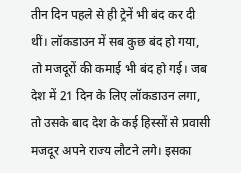तीन दिन पहले से ही ट्रेनें भी बंद कर दी थीं। लॉकडाउन में सब कुछ बंद हो गया, तो मजदूरों की कमाई भी बंद हो गई। जब देश में 21 दिन के लिए लॉकडाउन लगा, तो उसके बाद देश के कई हिस्सों से प्रवासी मजदूर अपने राज्य लौटने लगे। इसका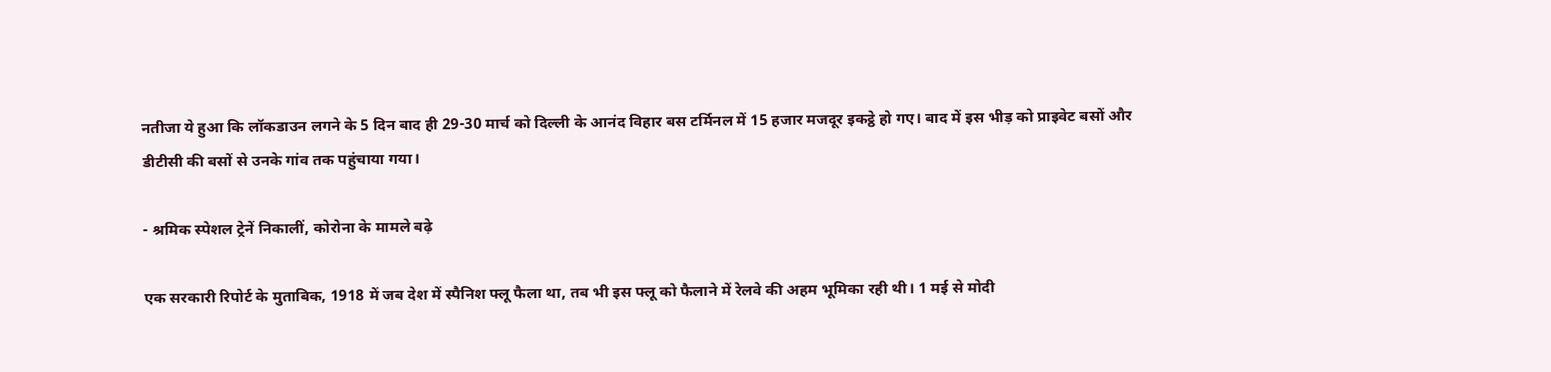नतीजा ये हुआ कि लॉकडाउन लगने के 5 दिन बाद ही 29-30 मार्च को दिल्ली के आनंद विहार बस टर्मिनल में 15 हजार मजदूर इकट्ठे हो गए। बाद में इस भीड़ को प्राइवेट बसों और डीटीसी की बसों से उनके गांव तक पहुंचाया गया।

- श्रमिक स्पेशल ट्रेनें निकालीं, कोरोना के मामले बढ़े

एक सरकारी रिपोर्ट के मुताबिक, 1918 में जब देश में स्पैनिश फ्लू फैला था, तब भी इस फ्लू को फैलाने में रेलवे की अहम भूमिका रही थी। 1 मई से मोदी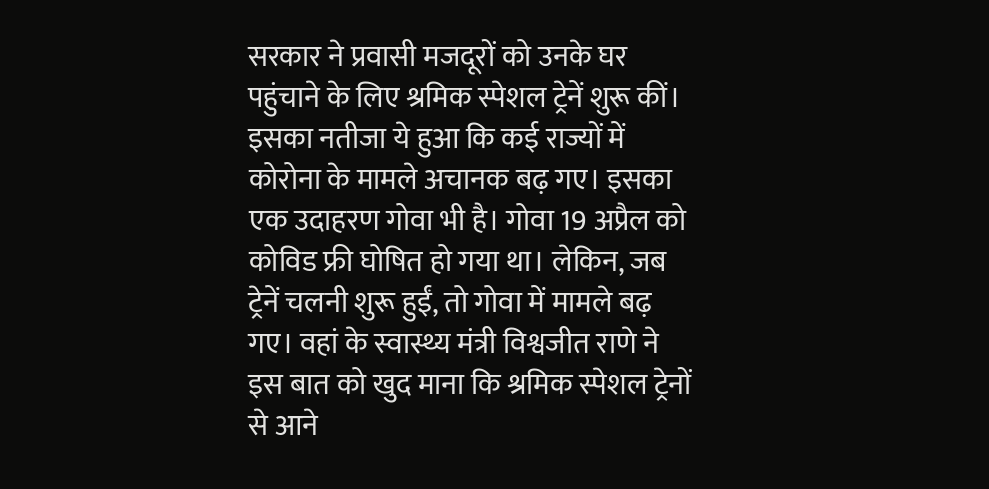सरकार ने प्रवासी मजदूरों को उनके घर पहुंचाने के लिए श्रमिक स्पेशल ट्रेनें शुरू कीं। इसका नतीजा ये हुआ कि कई राज्यों में कोरोना के मामले अचानक बढ़ गए। इसका एक उदाहरण गोवा भी है। गोवा 19 अप्रैल को कोविड फ्री घोषित हो गया था। लेकिन, जब ट्रेनें चलनी शुरू हुईं, तो गोवा में मामले बढ़ गए। वहां के स्वास्थ्य मंत्री विश्वजीत राणे ने इस बात को खुद माना कि श्रमिक स्पेशल ट्रेनों से आने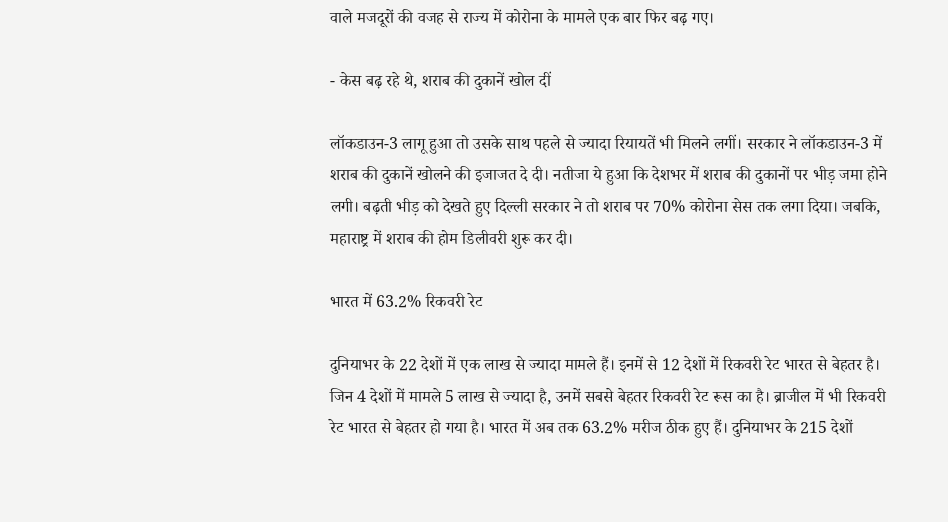वाले मजदूरों की वजह से राज्य में कोरोना के मामले एक बार फिर बढ़ गए।

- केस बढ़ रहे थे, शराब की दुकानें खोल दीं

लॉकडाउन-3 लागू हुआ तो उसके साथ पहले से ज्यादा रियायतें भी मिलने लगीं। सरकार ने लॉकडाउन-3 में शराब की दुकानें खोलने की इजाजत दे दी। नतीजा ये हुआ कि देशभर में शराब की दुकानों पर भीड़ जमा होने लगी। बढ़ती भीड़ को देखते हुए दिल्ली सरकार ने तो शराब पर 70% कोरोना सेस तक लगा दिया। जबकि, महाराष्ट्र में शराब की होम डिलीवरी शुरू कर दी।

भारत में 63.2% रिकवरी रेट

दुनियाभर के 22 देशों में एक लाख से ज्यादा मामले हैं। इनमें से 12 देशों में रिकवरी रेट भारत से बेहतर है। जिन 4 देशों में मामले 5 लाख से ज्यादा है, उनमें सबसे बेहतर रिकवरी रेट रूस का है। ब्राजील में भी रिकवरी रेट भारत से बेहतर हो गया है। भारत में अब तक 63.2% मरीज ठीक हुए हैं। दुनियाभर के 215 देशों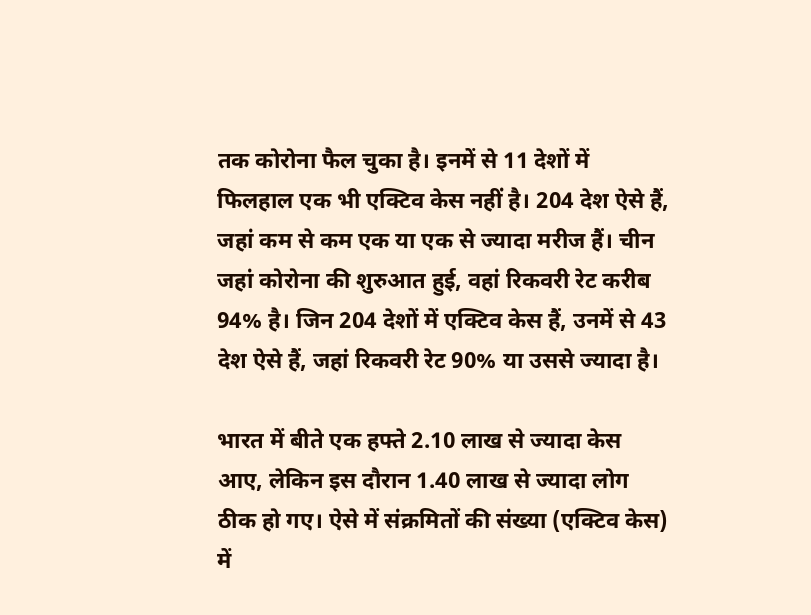तक कोरोना फैल चुका है। इनमें से 11 देशों में फिलहाल एक भी एक्टिव केस नहीं है। 204 देश ऐसे हैं, जहां कम से कम एक या एक से ज्यादा मरीज हैं। चीन जहां कोरोना की शुरुआत हुई, वहां रिकवरी रेट करीब 94% है। जिन 204 देशों में एक्टिव केस हैं, उनमें से 43 देश ऐसे हैं, जहां रिकवरी रेट 90% या उससे ज्यादा है।

भारत में बीते एक हफ्ते 2.10 लाख से ज्यादा केस आए, लेकिन इस दौरान 1.40 लाख से ज्यादा लोग ठीक हो गए। ऐसे में संक्रमितों की संख्या (एक्टिव केस) में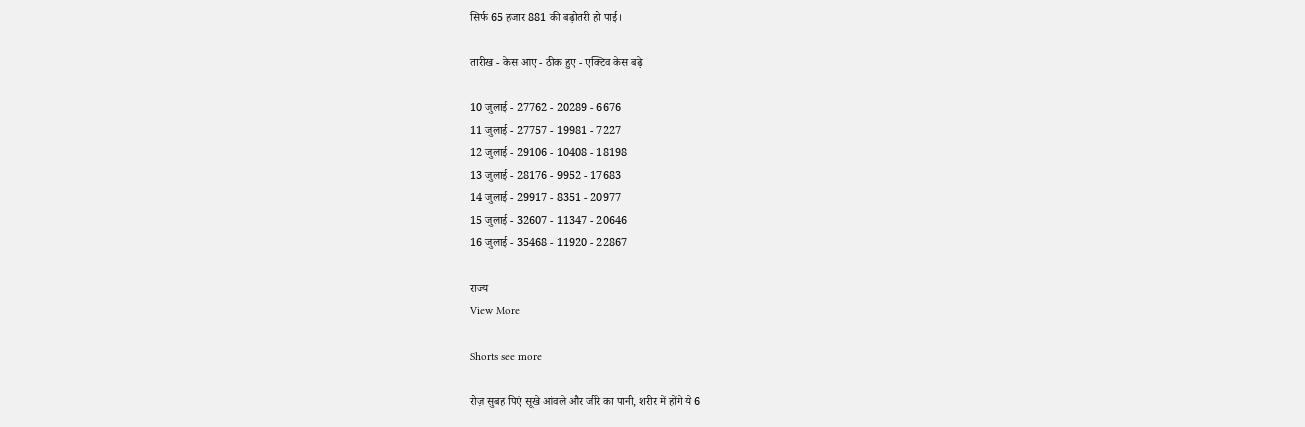सिर्फ 65 हजार 881 की बढ़ोतरी हो पाई।

तारीख - केस आए - ठीक हुए - एक्टिव केस बढ़े

10 जुलाई - 27762 - 20289 - 6676
11 जुलाई - 27757 - 19981 - 7227
12 जुलाई - 29106 - 10408 - 18198
13 जुलाई - 28176 - 9952 - 17683
14 जुलाई - 29917 - 8351 - 20977
15 जुलाई - 32607 - 11347 - 20646
16 जुलाई - 35468 - 11920 - 22867

राज्य
View More

Shorts see more

रोज़ सुबह पिएं सूखे आंवले और जीरे का पानी, शरीर में होंगे ये 6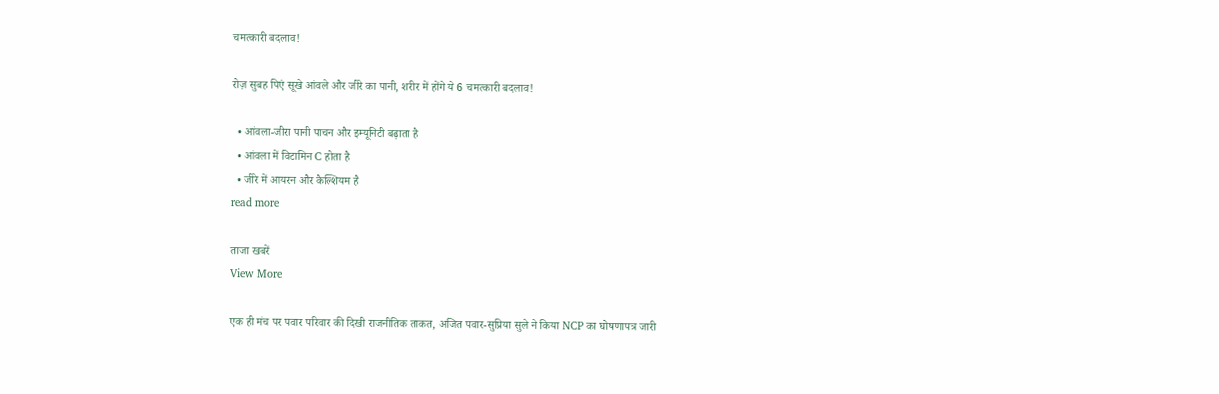चमत्कारी बदलाव!

रोज़ सुबह पिएं सूखे आंवले और जीरे का पानी, शरीर में होंगे ये 6 चमत्कारी बदलाव!

  • आंवला-जीरा पानी पाचन और इम्यूनिटी बढ़ाता है
  • आंवला में विटामिन C होता है
  • जीरे में आयरन और कैल्शियम है
read more

ताजा खबरें
View More

एक ही मंच पर पवार परिवार की दिखी राजनीतिक ताकत, अजित पवार-सुप्रिया सुले ने किया NCP का घोषणापत्र जारी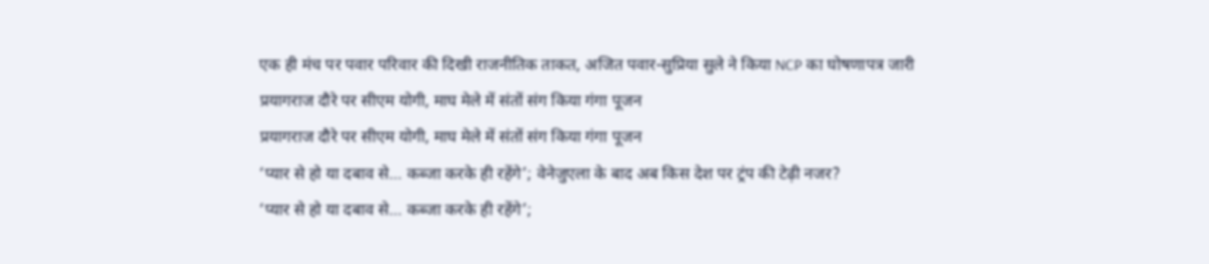एक ही मंच पर पवार परिवार की दिखी राजनीतिक ताकत, अजित पवार-सुप्रिया सुले ने किया NCP का घोषणापत्र जारी
प्रयागराज दौरे पर सीएम योगी, माघ मेले में संतों संग किया गंगा पूजन
प्रयागराज दौरे पर सीएम योगी, माघ मेले में संतों संग किया गंगा पूजन
‘प्यार से हो या दबाव से… कब्जा करके ही रहेंगे’; वेनेजुएला के बाद अब किस देश पर ट्रंप की टेढ़ी नजर?
‘प्यार से हो या दबाव से… कब्जा करके ही रहेंगे’;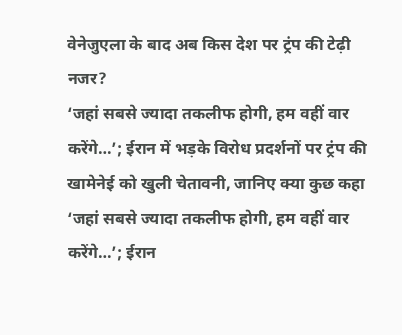वेनेजुएला के बाद अब किस देश पर ट्रंप की टेढ़ी नजर?
‘जहां सबसे ज्यादा तकलीफ होगी, हम वहीं वार करेंगे…’; ईरान में भड़के विरोध प्रदर्शनों पर ट्रंप की खामेनेई को खुली चेतावनी, जानिए क्या कुछ कहा
‘जहां सबसे ज्यादा तकलीफ होगी, हम वहीं वार करेंगे…’; ईरान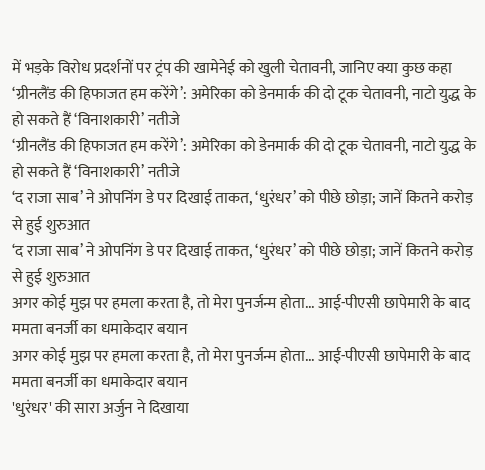में भड़के विरोध प्रदर्शनों पर ट्रंप की खामेनेई को खुली चेतावनी, जानिए क्या कुछ कहा
‘ग्रीनलैंड की हिफाजत हम करेंगे’: अमेरिका को डेनमार्क की दो टूक चेतावनी, नाटो युद्ध के हो सकते हैं ‘विनाशकारी’ नतीजे
‘ग्रीनलैंड की हिफाजत हम करेंगे’: अमेरिका को डेनमार्क की दो टूक चेतावनी, नाटो युद्ध के हो सकते हैं ‘विनाशकारी’ नतीजे
‘द राजा साब’ ने ओपनिंग डे पर दिखाई ताकत, ‘धुरंधर’ को पीछे छोड़ा; जानें कितने करोड़ से हुई शुरुआत
‘द राजा साब’ ने ओपनिंग डे पर दिखाई ताकत, ‘धुरंधर’ को पीछे छोड़ा; जानें कितने करोड़ से हुई शुरुआत
अगर कोई मुझ पर हमला करता है, तो मेरा पुनर्जन्म होता... आई-पीएसी छापेमारी के बाद ममता बनर्जी का धमाकेदार बयान
अगर कोई मुझ पर हमला करता है, तो मेरा पुनर्जन्म होता... आई-पीएसी छापेमारी के बाद ममता बनर्जी का धमाकेदार बयान
'धुरंधर' की सारा अर्जुन ने दिखाया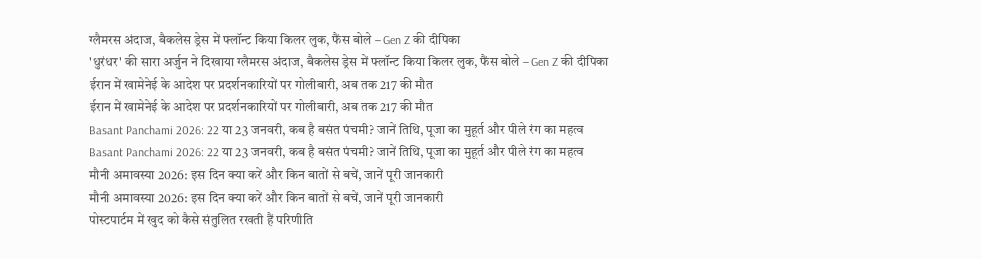ग्लैमरस अंदाज, बैकलेस ड्रेस में फ्लॉन्ट किया किलर लुक, फैंस बोले – Gen Z की दीपिका
'धुरंधर' की सारा अर्जुन ने दिखाया ग्लैमरस अंदाज, बैकलेस ड्रेस में फ्लॉन्ट किया किलर लुक, फैंस बोले – Gen Z की दीपिका
ईरान में खामेनेई के आदेश पर प्रदर्शनकारियों पर गोलीबारी, अब तक 217 की मौत
ईरान में खामेनेई के आदेश पर प्रदर्शनकारियों पर गोलीबारी, अब तक 217 की मौत
Basant Panchami 2026: 22 या 23 जनवरी, कब है बसंत पंचमी? जानें तिथि, पूजा का मुहूर्त और पीले रंग का महत्व
Basant Panchami 2026: 22 या 23 जनवरी, कब है बसंत पंचमी? जानें तिथि, पूजा का मुहूर्त और पीले रंग का महत्व
मौनी अमावस्या 2026: इस दिन क्या करें और किन बातों से बचें, जानें पूरी जानकारी
मौनी अमावस्या 2026: इस दिन क्या करें और किन बातों से बचें, जानें पूरी जानकारी
पोस्टपार्टम में खुद को कैसे संतुलित रखती हैं परिणीति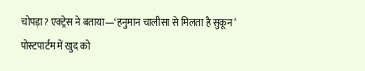चोपड़ा? एक्ट्रेस ने बताया—‘हनुमान चालीसा से मिलता है सुकून’
पोस्टपार्टम में खुद को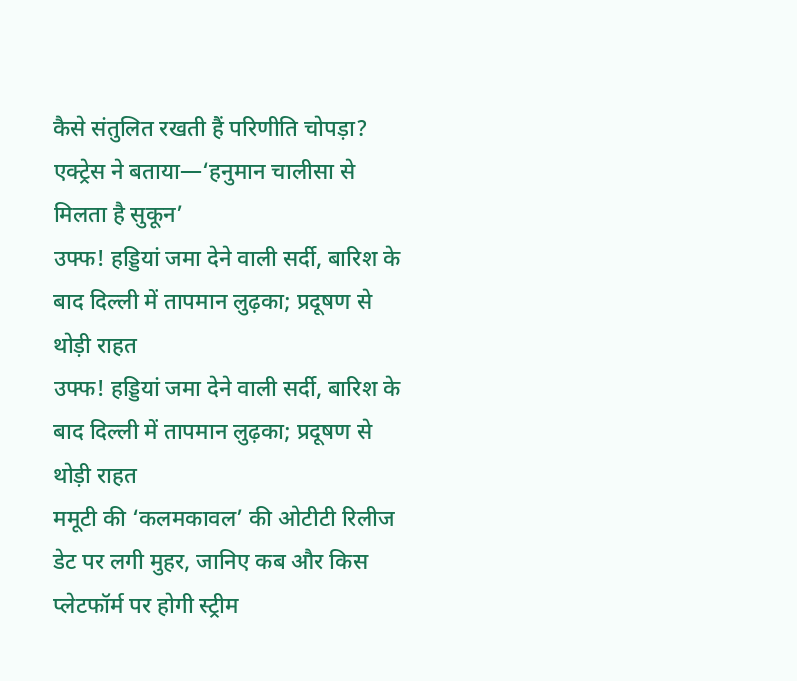कैसे संतुलित रखती हैं परिणीति चोपड़ा? एक्ट्रेस ने बताया—‘हनुमान चालीसा से मिलता है सुकून’
उफ्फ! हड्डियां जमा देने वाली सर्दी, बारिश के बाद दिल्ली में तापमान लुढ़का; प्रदूषण से थोड़ी राहत
उफ्फ! हड्डियां जमा देने वाली सर्दी, बारिश के बाद दिल्ली में तापमान लुढ़का; प्रदूषण से थोड़ी राहत
ममूटी की ‘कलमकावल’ की ओटीटी रिलीज डेट पर लगी मुहर, जानिए कब और किस प्लेटफॉर्म पर होगी स्ट्रीम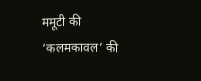ममूटी की ‘कलमकावल’ की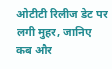ओटीटी रिलीज डेट पर लगी मुहर, जानिए कब और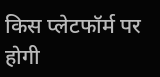किस प्लेटफॉर्म पर होगी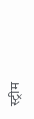स्ट्रीम